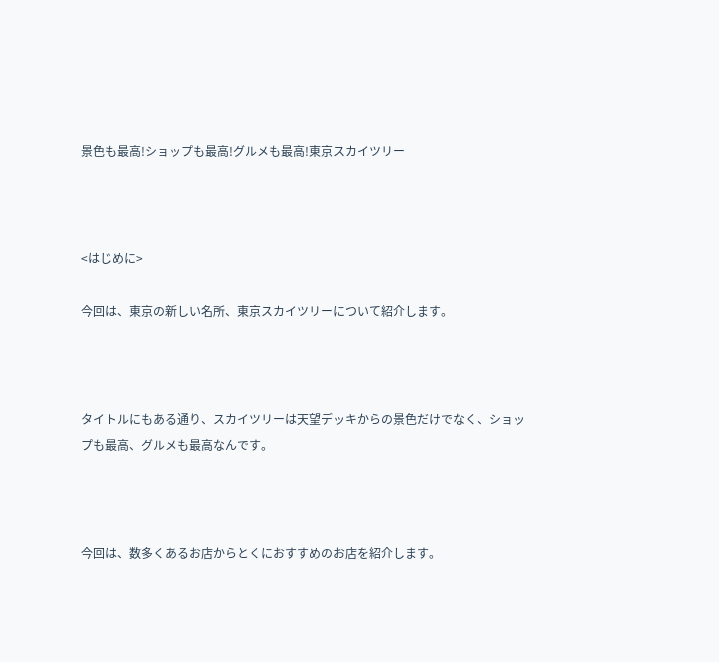景色も最高!ショップも最高!グルメも最高!東京スカイツリー



<はじめに>

今回は、東京の新しい名所、東京スカイツリーについて紹介します。



タイトルにもある通り、スカイツリーは天望デッキからの景色だけでなく、ショップも最高、グルメも最高なんです。



今回は、数多くあるお店からとくにおすすめのお店を紹介します。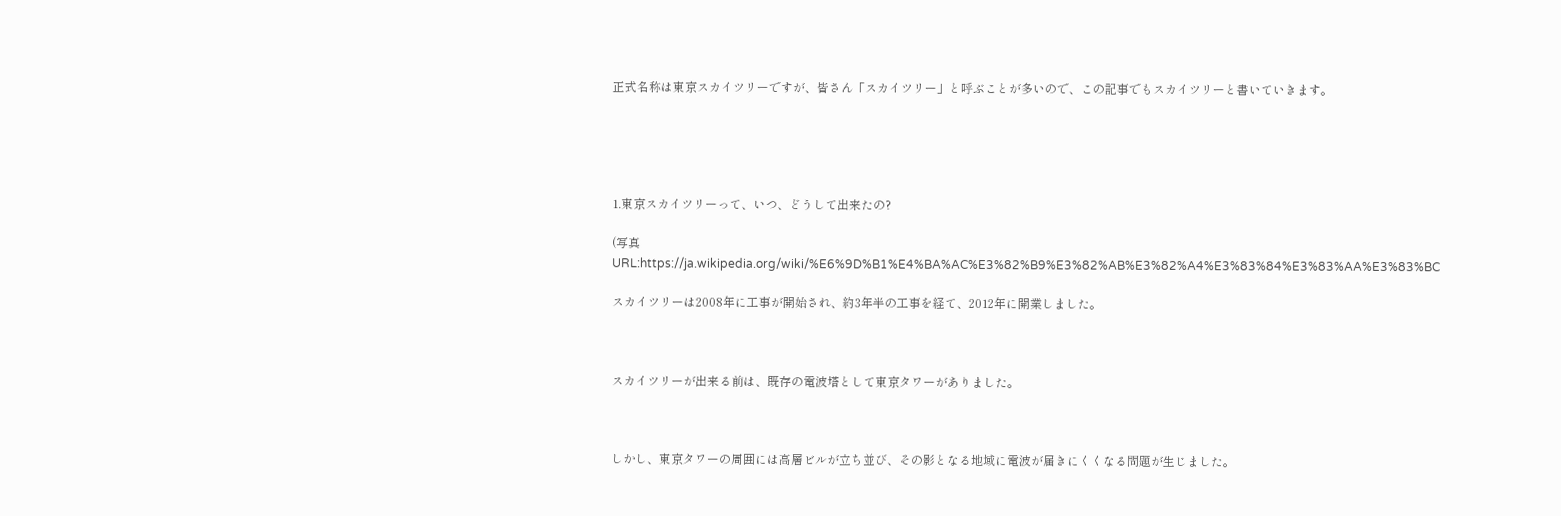正式名称は東京スカイツリーですが、皆さん「スカイツリー」と呼ぶことが多いので、この記事でもスカイツリーと書いていきます。





1.東京スカイツリーって、いつ、どうして出来たの?

(写真URL:https://ja.wikipedia.org/wiki/%E6%9D%B1%E4%BA%AC%E3%82%B9%E3%82%AB%E3%82%A4%E3%83%84%E3%83%AA%E3%83%BC

スカイツリーは2008年に工事が開始され、約3年半の工事を経て、2012年に開業しました。



スカイツリーが出来る前は、既存の電波塔として東京タワーがありました。



しかし、東京タワーの周囲には高層ビルが立ち並び、その影となる地域に電波が届きにくくなる問題が生じました。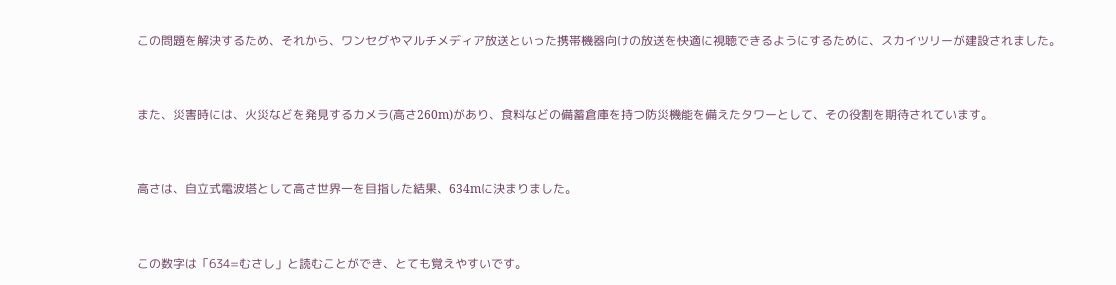この問題を解決するため、それから、ワンセグやマルチメディア放送といった携帯機器向けの放送を快適に視聴できるようにするために、スカイツリーが建設されました。



また、災害時には、火災などを発見するカメラ(高さ260m)があり、食料などの備蓄倉庫を持つ防災機能を備えたタワーとして、その役割を期待されています。



高さは、自立式電波塔として高さ世界一を目指した結果、634mに決まりました。



この数字は「634=むさし」と読むことができ、とても覚えやすいです。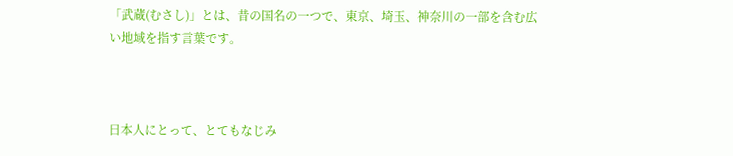「武蔵(むさし)」とは、昔の国名の一つで、東京、埼玉、神奈川の一部を含む広い地域を指す言葉です。



日本人にとって、とてもなじみ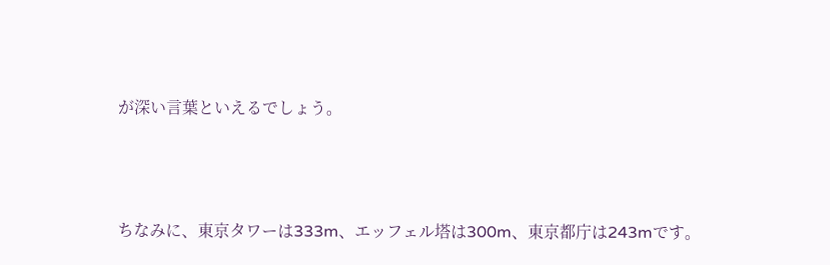が深い言葉といえるでしょう。



ちなみに、東京タワーは333m、エッフェル塔は300m、東京都庁は243mです。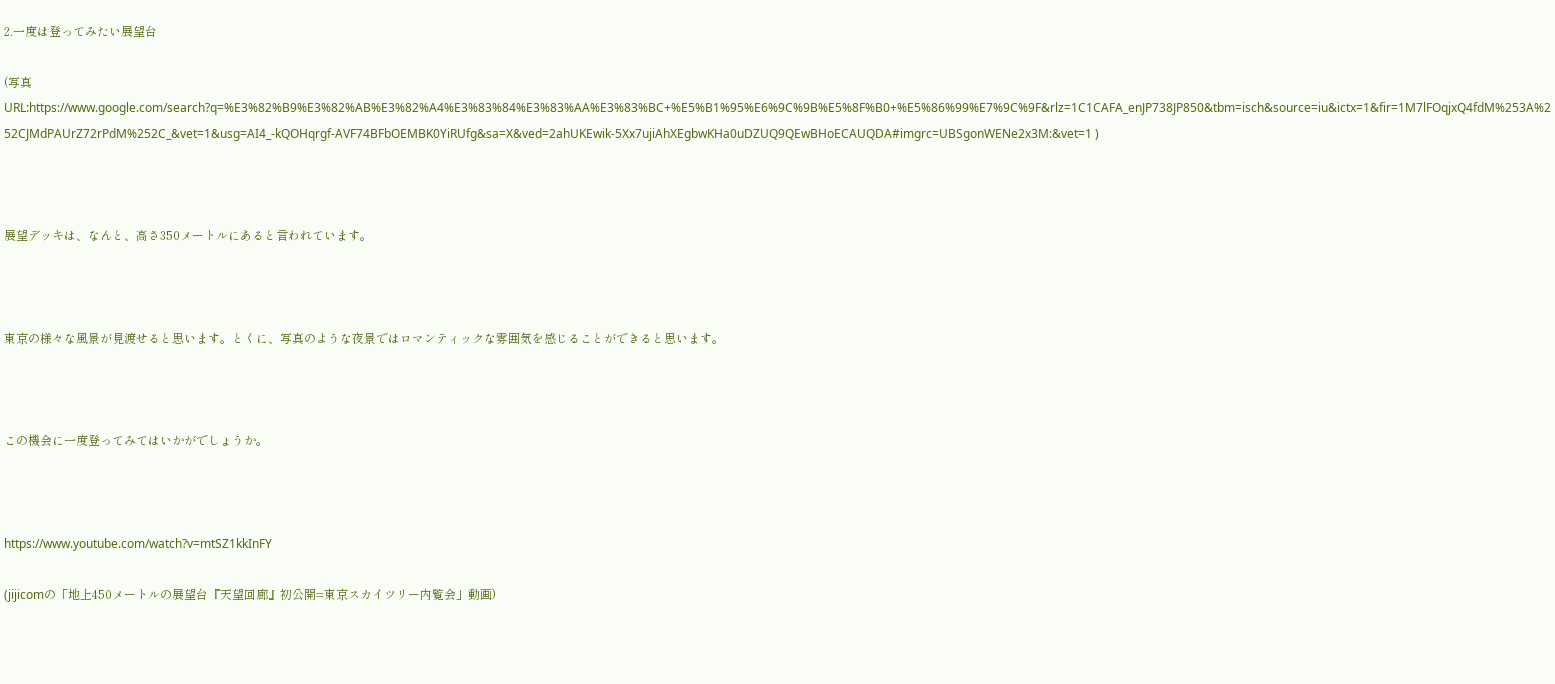2.一度は登ってみたい展望台

(写真URL:https://www.google.com/search?q=%E3%82%B9%E3%82%AB%E3%82%A4%E3%83%84%E3%83%AA%E3%83%BC+%E5%B1%95%E6%9C%9B%E5%8F%B0+%E5%86%99%E7%9C%9F&rlz=1C1CAFA_enJP738JP850&tbm=isch&source=iu&ictx=1&fir=1M7lFOqjxQ4fdM%253A%252CJMdPAUrZ72rPdM%252C_&vet=1&usg=AI4_-kQOHqrgf-AVF74BFbOEMBK0YiRUfg&sa=X&ved=2ahUKEwik-5Xx7ujiAhXEgbwKHa0uDZUQ9QEwBHoECAUQDA#imgrc=UBSgonWENe2x3M:&vet=1 )



展望デッキは、なんと、高さ350メートルにあると言われています。



東京の様々な風景が見渡せると思います。とくに、写真のような夜景ではロマンティックな雰囲気を感じることができると思います。



この機会に一度登ってみてはいかがでしょうか。



https://www.youtube.com/watch?v=mtSZ1kkInFY

(jijicomの「地上450メートルの展望台『天望回廊』初公開=東京スカイツリー内覧会」動画)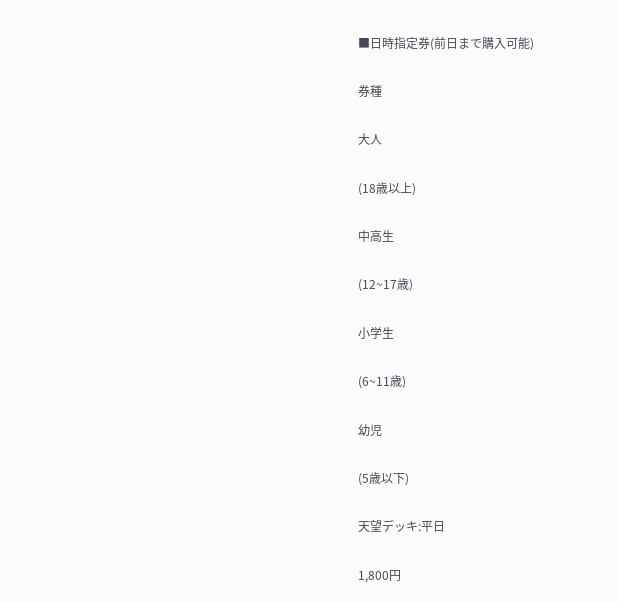■日時指定券(前日まで購入可能)

券種

大人

(18歳以上)

中高生

(12~17歳)

小学生

(6~11歳)

幼児

(5歳以下)

天望デッキ:平日

1,800円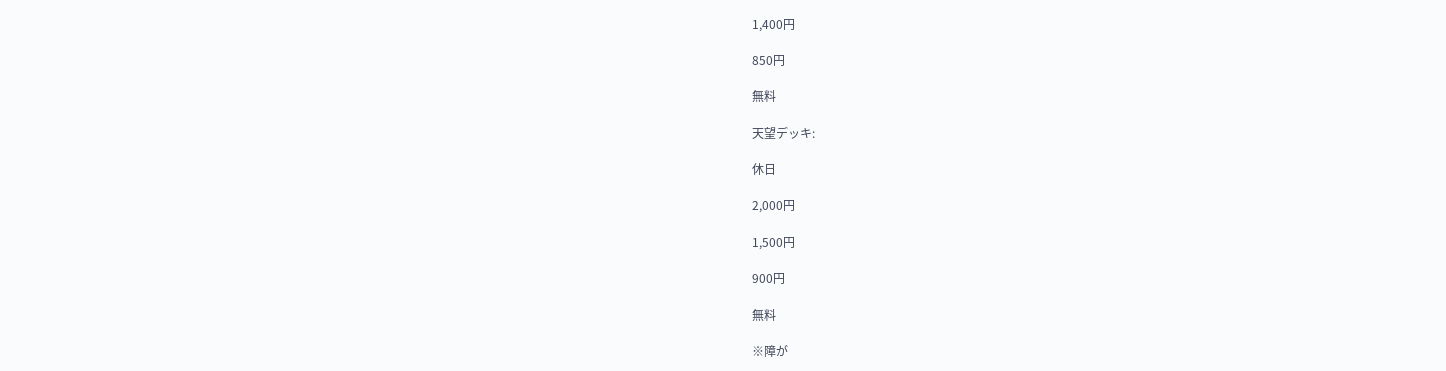1,400円

850円

無料

天望デッキ:

休日

2,000円

1,500円

900円

無料

※障が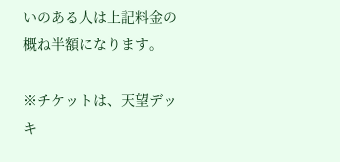いのある人は上記料金の概ね半額になります。

※チケットは、天望デッキ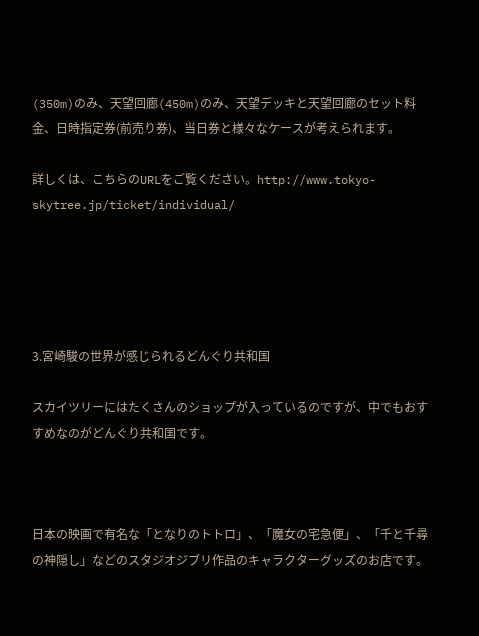(350m)のみ、天望回廊(450m)のみ、天望デッキと天望回廊のセット料金、日時指定券(前売り券)、当日券と様々なケースが考えられます。

詳しくは、こちらのURLをご覧ください。http://www.tokyo-skytree.jp/ticket/individual/





3.宮崎駿の世界が感じられるどんぐり共和国

スカイツリーにはたくさんのショップが入っているのですが、中でもおすすめなのがどんぐり共和国です。



日本の映画で有名な「となりのトトロ」、「魔女の宅急便」、「千と千尋の神隠し」などのスタジオジブリ作品のキャラクターグッズのお店です。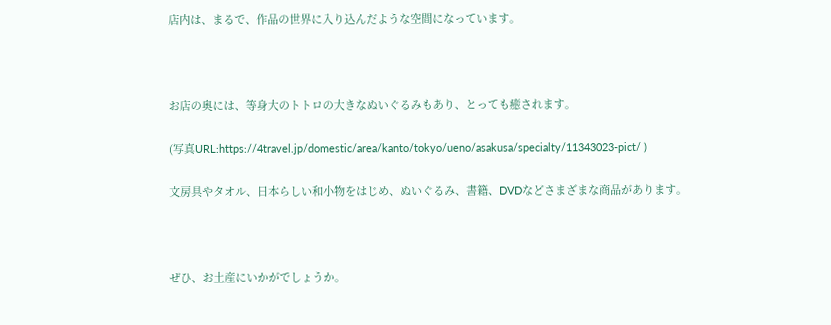店内は、まるで、作品の世界に入り込んだような空間になっています。



お店の奥には、等身大のトトロの大きなぬいぐるみもあり、とっても癒されます。

(写真URL:https://4travel.jp/domestic/area/kanto/tokyo/ueno/asakusa/specialty/11343023-pict/ )

文房具やタオル、日本らしい和小物をはじめ、ぬいぐるみ、書籍、DVDなどさまざまな商品があります。



ぜひ、お土産にいかがでしょうか。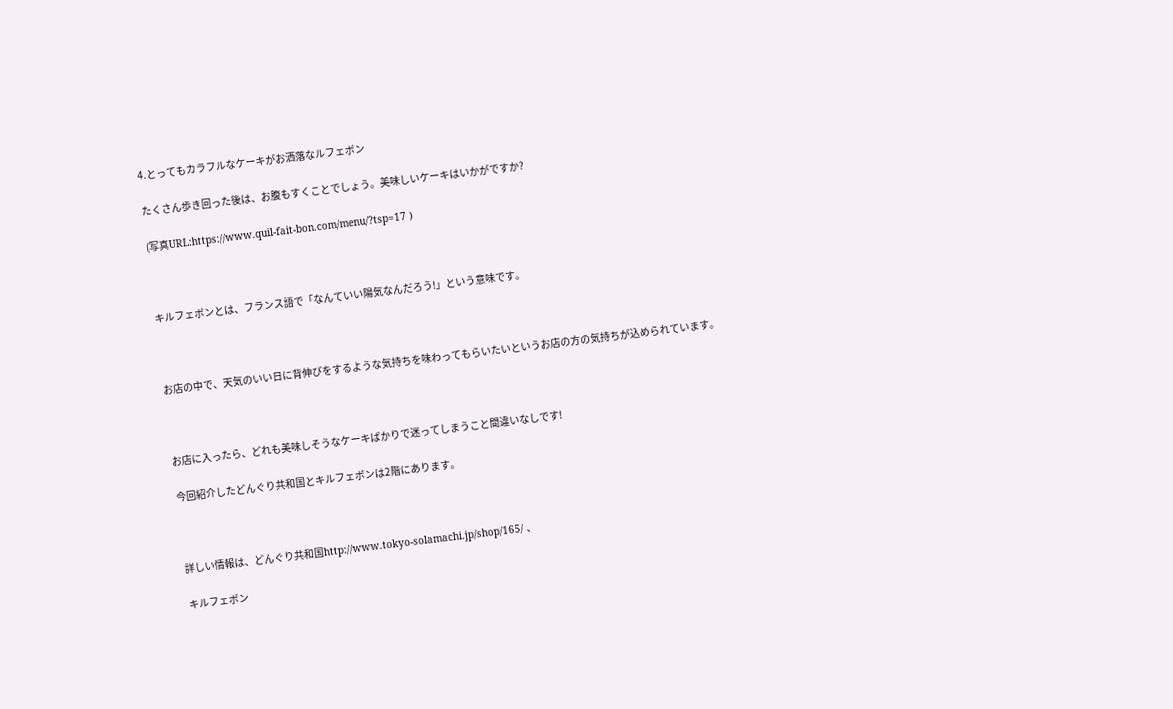4.とってもカラフルなケーキがお洒落なルフェボン

たくさん歩き回った後は、お腹もすくことでしょう。美味しいケーキはいかがですか?

(写真URL:https://www.quil-fait-bon.com/menu/?tsp=17 )



キルフェボンとは、フランス語で「なんていい陽気なんだろう!」という意味です。



お店の中で、天気のいい日に背伸びをするような気持ちを味わってもらいたいというお店の方の気持ちが込められています。



お店に入ったら、どれも美味しそうなケーキばかりで迷ってしまうこと間違いなしです!

今回紹介したどんぐり共和国とキルフェボンは2階にあります。



詳しい情報は、どんぐり共和国http://www.tokyo-solamachi.jp/shop/165/ 、

キルフェボン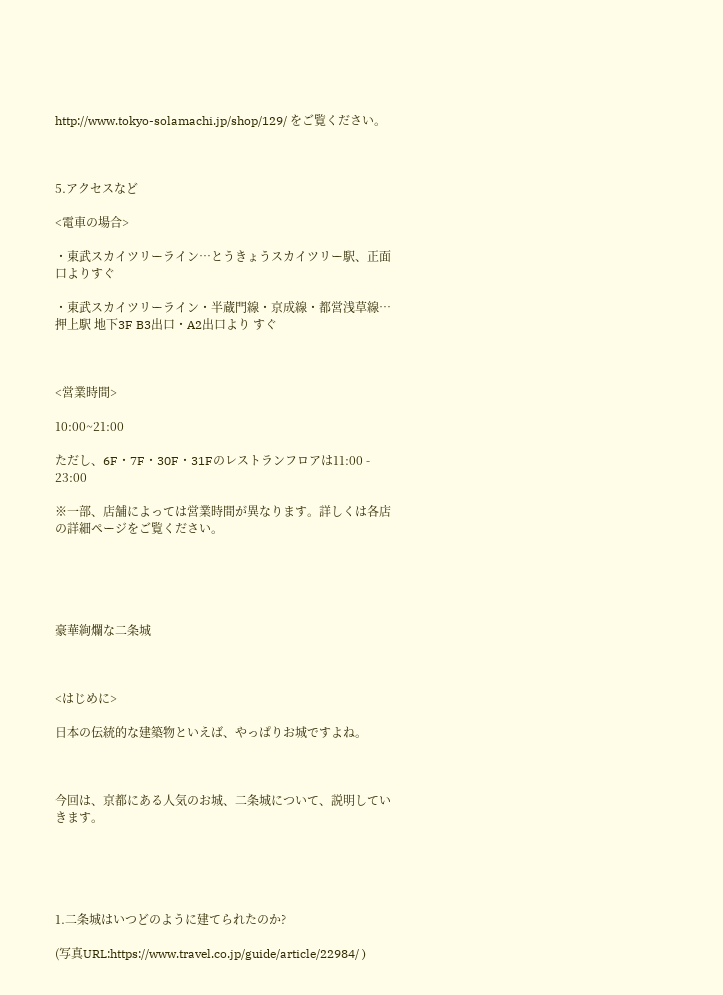http://www.tokyo-solamachi.jp/shop/129/ をご覧ください。



5.アクセスなど

<電車の場合>

・東武スカイツリーライン…とうきょうスカイツリー駅、正面口よりすぐ

・東武スカイツリーライン・半蔵門線・京成線・都営浅草線…押上駅 地下3F B3出口・A2出口より すぐ



<営業時間>

10:00~21:00

ただし、6F・7F・30F・31Fのレストランフロアは11:00 - 23:00

※一部、店舗によっては営業時間が異なります。詳しくは各店の詳細ページをご覧ください。





豪華絢爛な二条城



<はじめに>

日本の伝統的な建築物といえば、やっぱりお城ですよね。



今回は、京都にある人気のお城、二条城について、説明していきます。





1.二条城はいつどのように建てられたのか?

(写真URL:https://www.travel.co.jp/guide/article/22984/ )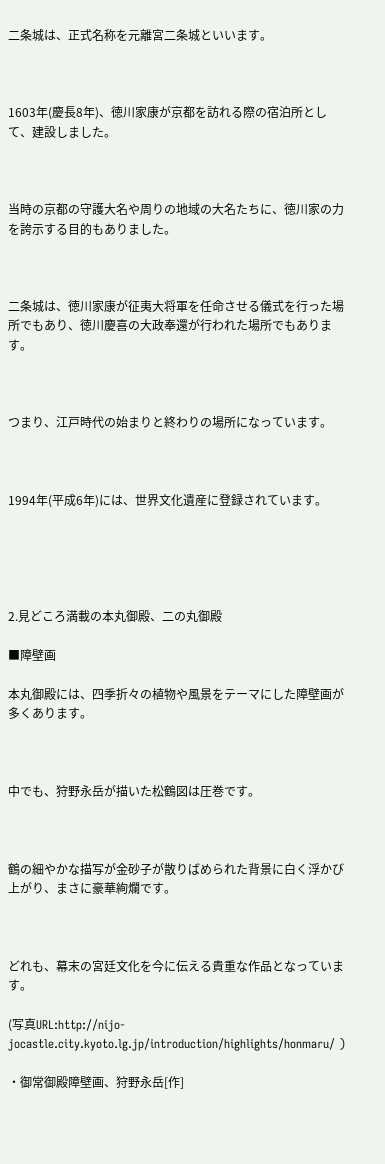二条城は、正式名称を元離宮二条城といいます。



1603年(慶長8年)、徳川家康が京都を訪れる際の宿泊所として、建設しました。



当時の京都の守護大名や周りの地域の大名たちに、徳川家の力を誇示する目的もありました。



二条城は、徳川家康が征夷大将軍を任命させる儀式を行った場所でもあり、徳川慶喜の大政奉還が行われた場所でもあります。



つまり、江戸時代の始まりと終わりの場所になっています。



1994年(平成6年)には、世界文化遺産に登録されています。





2.見どころ満載の本丸御殿、二の丸御殿

■障壁画

本丸御殿には、四季折々の植物や風景をテーマにした障壁画が多くあります。



中でも、狩野永岳が描いた松鶴図は圧巻です。



鶴の細やかな描写が金砂子が散りばめられた背景に白く浮かび上がり、まさに豪華絢爛です。



どれも、幕末の宮廷文化を今に伝える貴重な作品となっています。

(写真URL:http://nijo-jocastle.city.kyoto.lg.jp/introduction/highlights/honmaru/ )

・御常御殿障壁画、狩野永岳[作]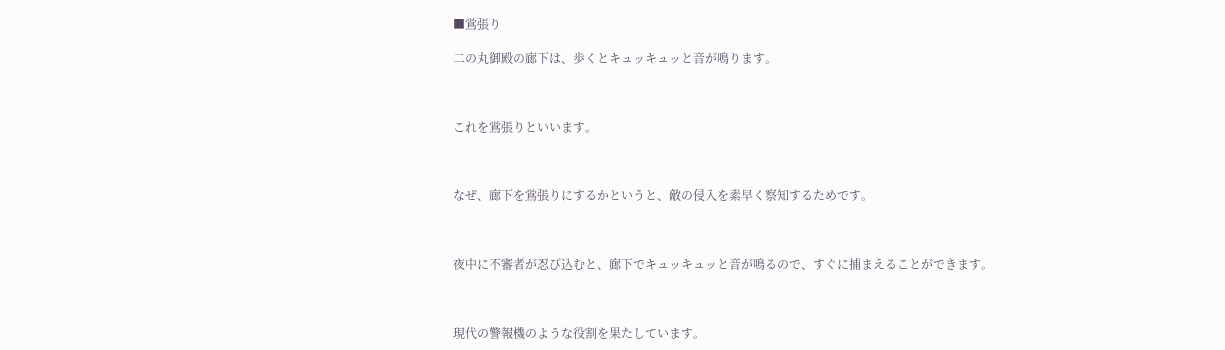■鴬張り

二の丸御殿の廊下は、歩くとキュッキュッと音が鳴ります。



これを鴬張りといいます。



なぜ、廊下を鴬張りにするかというと、敵の侵入を素早く察知するためです。



夜中に不審者が忍び込むと、廊下でキュッキュッと音が鳴るので、すぐに捕まえることができます。



現代の警報機のような役割を果たしています。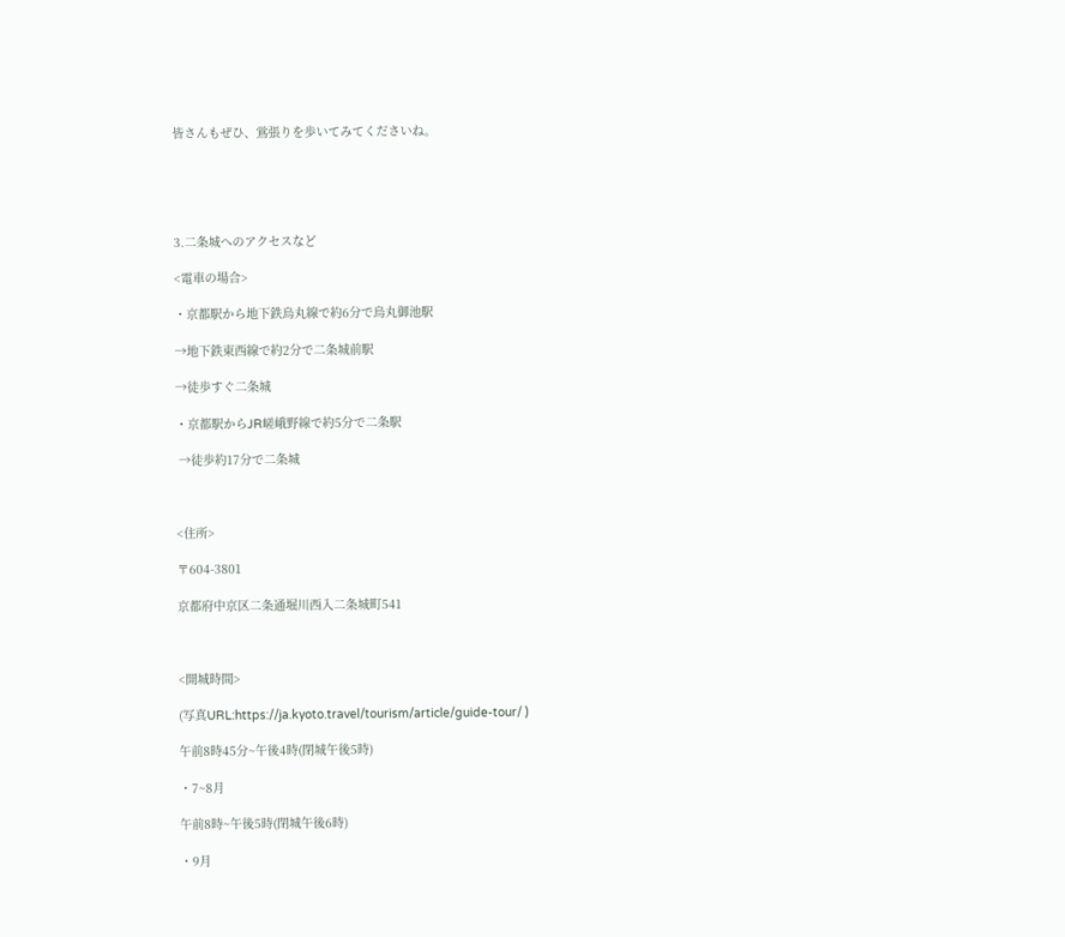皆さんもぜひ、鴬張りを歩いてみてくださいね。





3.二条城へのアクセスなど

<電車の場合>

・京都駅から地下鉄烏丸線で約6分で烏丸御池駅

→地下鉄東西線で約2分で二条城前駅

→徒歩すぐ二条城

・京都駅からJR嵯峨野線で約5分で二条駅

 →徒歩約17分で二条城



<住所>

〒604-3801

京都府中京区二条通堀川西入二条城町541



<開城時間>

(写真URL:https://ja.kyoto.travel/tourism/article/guide-tour/ )

午前8時45分~午後4時(閉城午後5時)

・7~8月

午前8時~午後5時(閉城午後6時)

・9月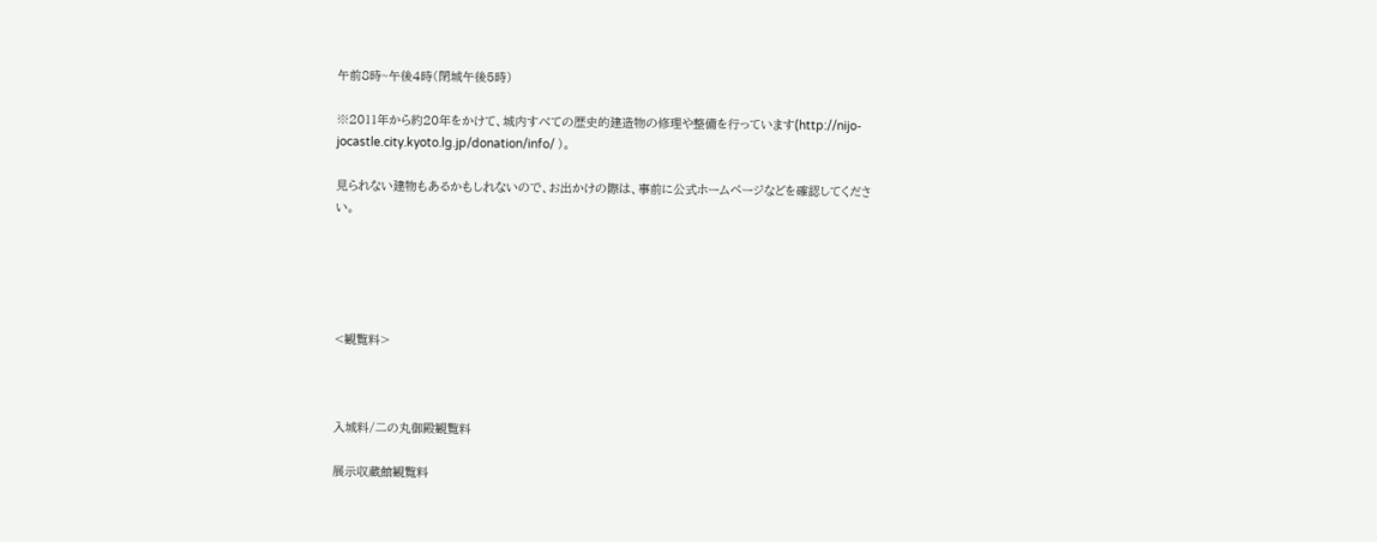午前8時~午後4時(閉城午後5時)

※2011年から約20年をかけて、城内すべての歴史的建造物の修理や整備を行っています(http://nijo-jocastle.city.kyoto.lg.jp/donation/info/ )。

見られない建物もあるかもしれないので、お出かけの際は、事前に公式ホームページなどを確認してください。





<観覧料>



入城料/二の丸御殿観覧料

展示収蔵館観覧料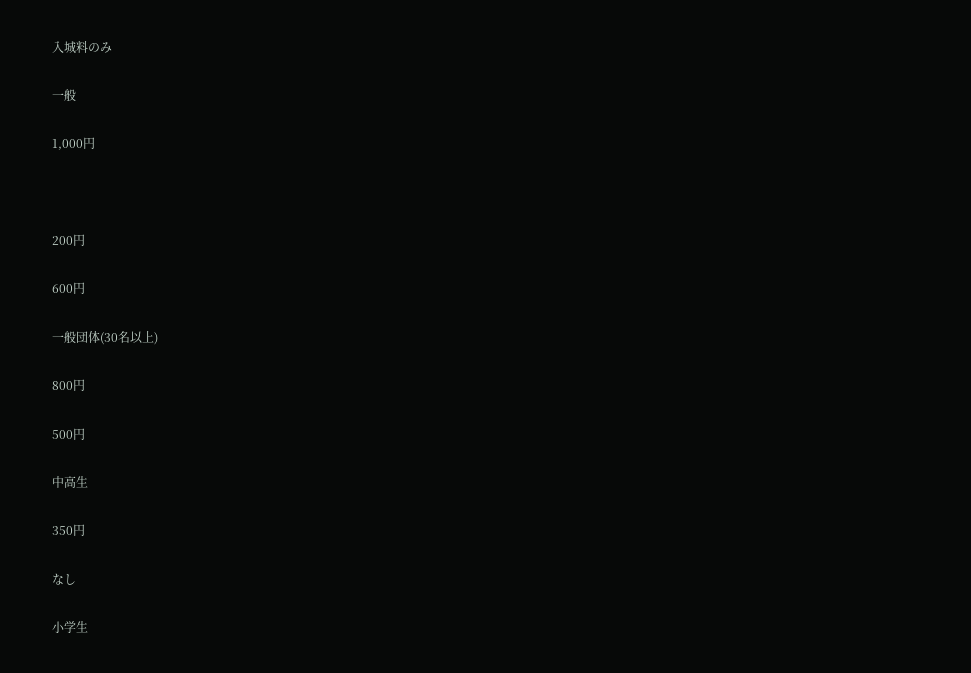入城料のみ

一般

1,000円



200円

600円

一般団体(30名以上)

800円

500円

中高生

350円

なし

小学生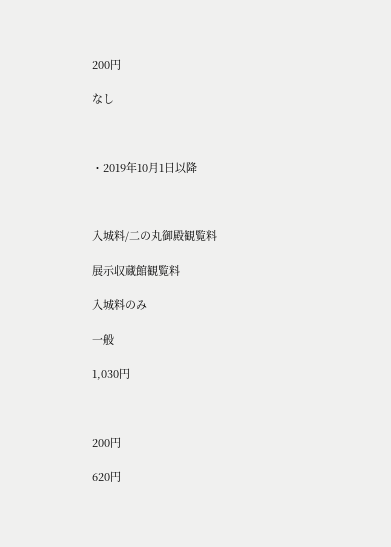200円

なし



・2019年10月1日以降



入城料/二の丸御殿観覧料

展示収蔵館観覧料

入城料のみ

一般

1,030円



200円

620円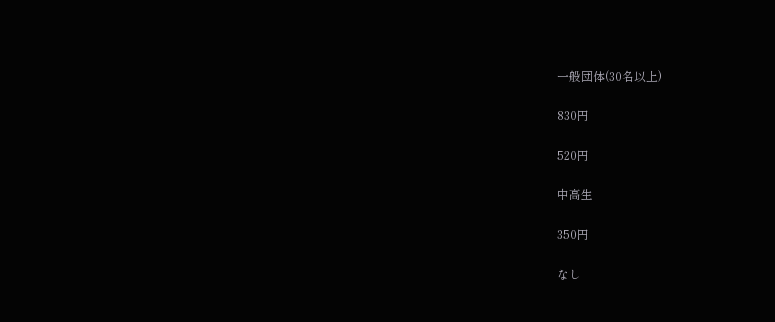一般団体(30名以上)

830円

520円

中高生

350円

なし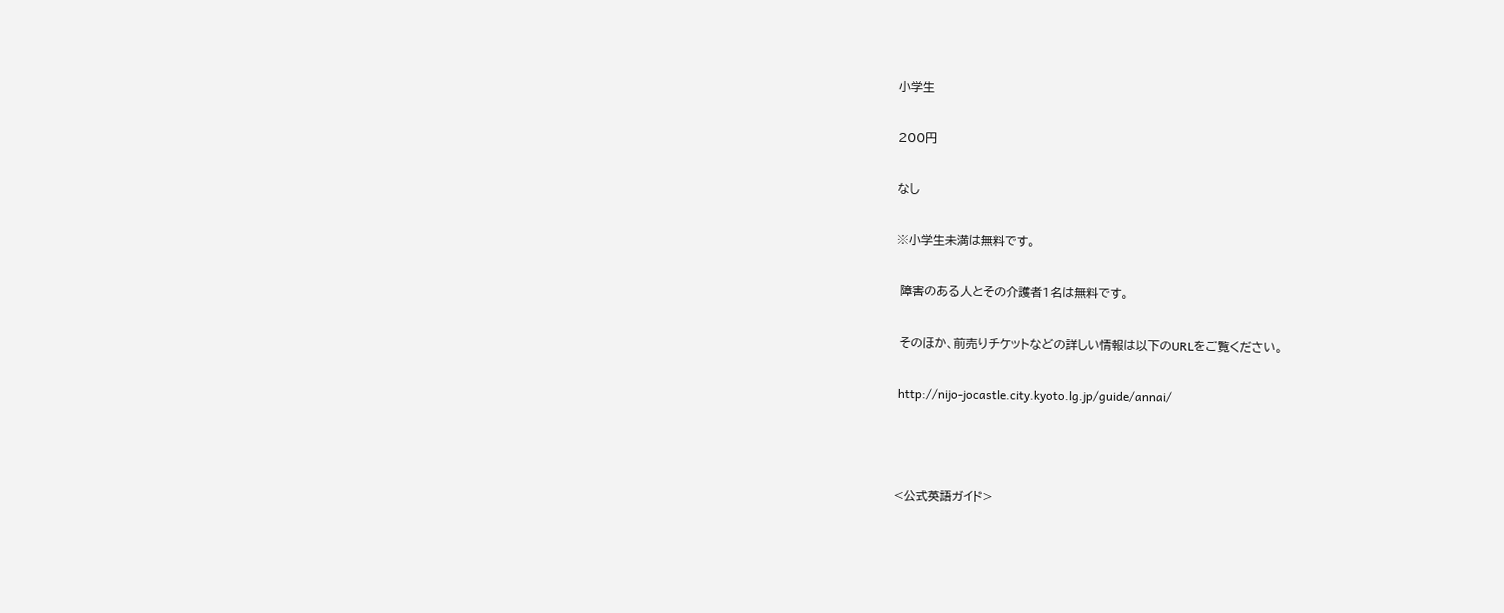小学生

200円

なし

※小学生未満は無料です。

 障害のある人とその介護者1名は無料です。

 そのほか、前売りチケットなどの詳しい情報は以下のURLをご覧ください。

 http://nijo-jocastle.city.kyoto.lg.jp/guide/annai/



<公式英語ガイド>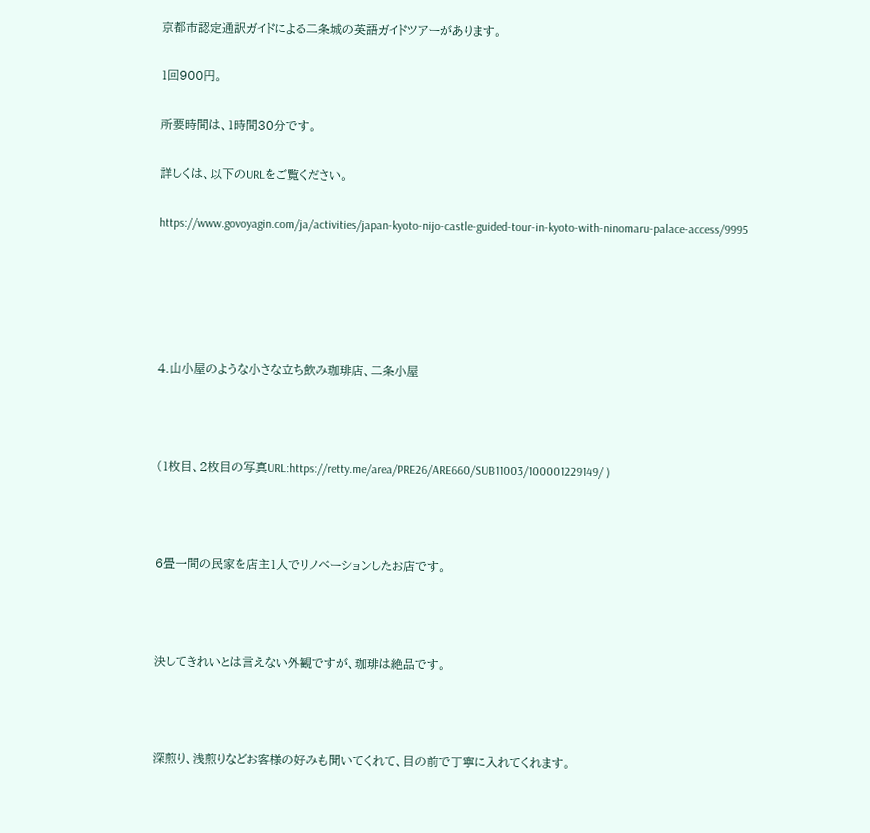京都市認定通訳ガイドによる二条城の英語ガイドツアーがあります。

1回900円。

所要時間は、1時間30分です。

詳しくは、以下のURLをご覧ください。

https://www.govoyagin.com/ja/activities/japan-kyoto-nijo-castle-guided-tour-in-kyoto-with-ninomaru-palace-access/9995





4.山小屋のような小さな立ち飲み珈琲店、二条小屋



(1枚目、2枚目の写真URL:https://retty.me/area/PRE26/ARE660/SUB11003/100001229149/ )



6畳一間の民家を店主1人でリノベーションしたお店です。



決してきれいとは言えない外観ですが、珈琲は絶品です。



深煎り、浅煎りなどお客様の好みも聞いてくれて、目の前で丁寧に入れてくれます。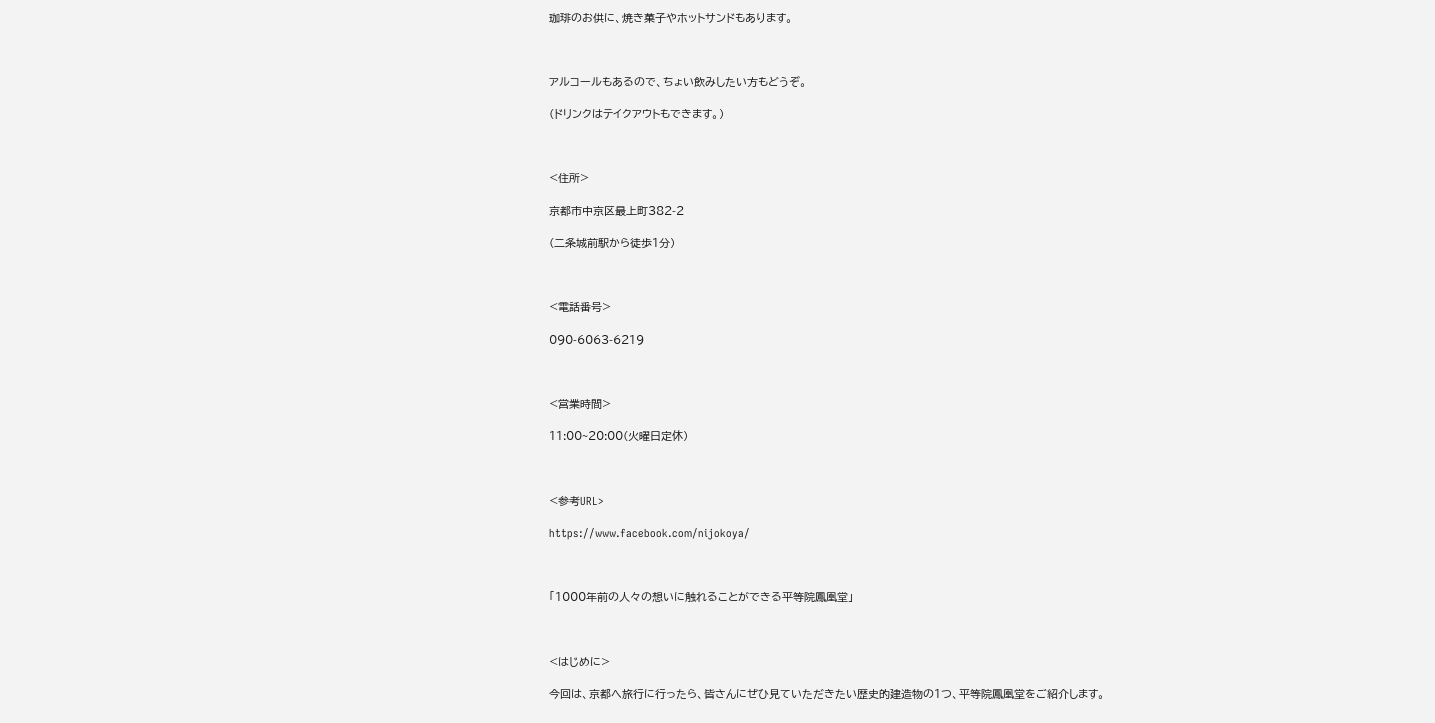珈琲のお供に、焼き菓子やホットサンドもあります。



アルコールもあるので、ちょい飲みしたい方もどうぞ。

(ドリンクはテイクアウトもできます。)



<住所>

京都市中京区最上町382-2

(二条城前駅から徒歩1分)



<電話番号>

090-6063-6219



<営業時間>

11:00~20:00(火曜日定休)



<参考URL>

https://www.facebook.com/nijokoya/



「1000年前の人々の想いに触れることができる平等院鳳凰堂」



<はじめに>

今回は、京都へ旅行に行ったら、皆さんにぜひ見ていただきたい歴史的建造物の1つ、平等院鳳凰堂をご紹介します。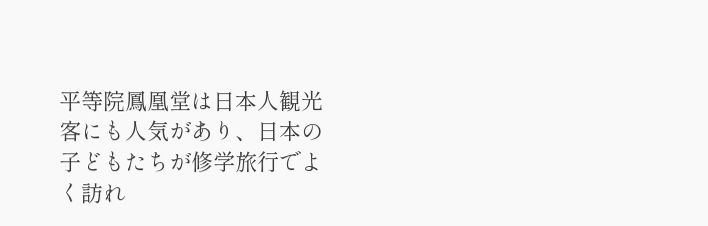平等院鳳凰堂は日本人観光客にも人気があり、日本の子どもたちが修学旅行でよく訪れ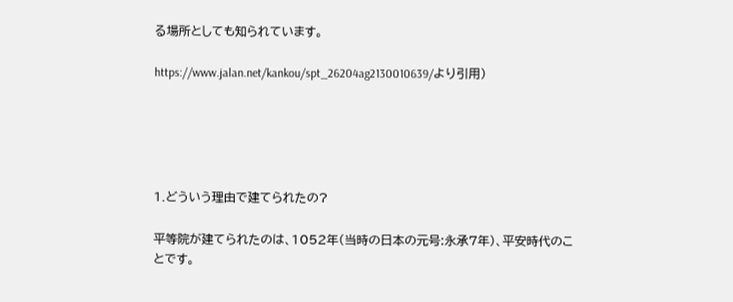る場所としても知られています。

https://www.jalan.net/kankou/spt_26204ag2130010639/より引用)





1.どういう理由で建てられたの?

平等院が建てられたのは、1052年(当時の日本の元号:永承7年)、平安時代のことです。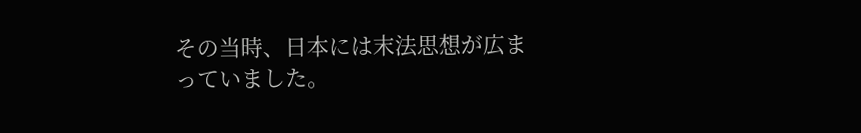その当時、日本には末法思想が広まっていました。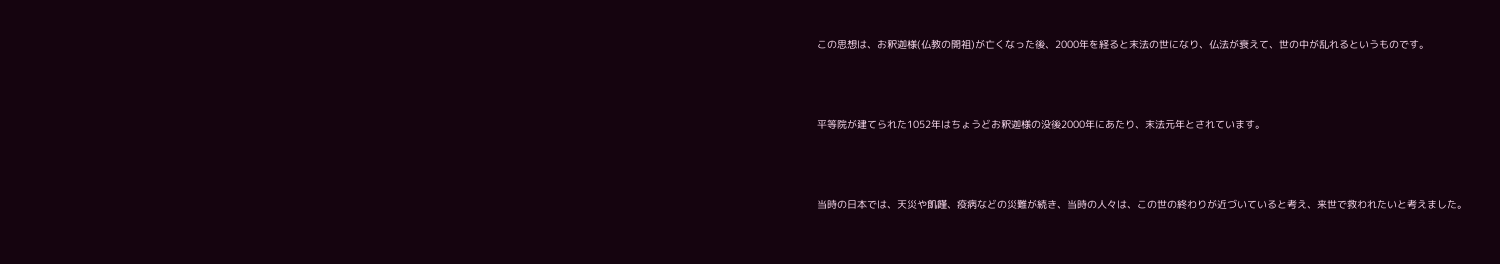この思想は、お釈迦様(仏教の開祖)が亡くなった後、2000年を経ると末法の世になり、仏法が衰えて、世の中が乱れるというものです。



平等院が建てられた1052年はちょうどお釈迦様の没後2000年にあたり、末法元年とされています。



当時の日本では、天災や飢饉、疫病などの災難が続き、当時の人々は、この世の終わりが近づいていると考え、来世で救われたいと考えました。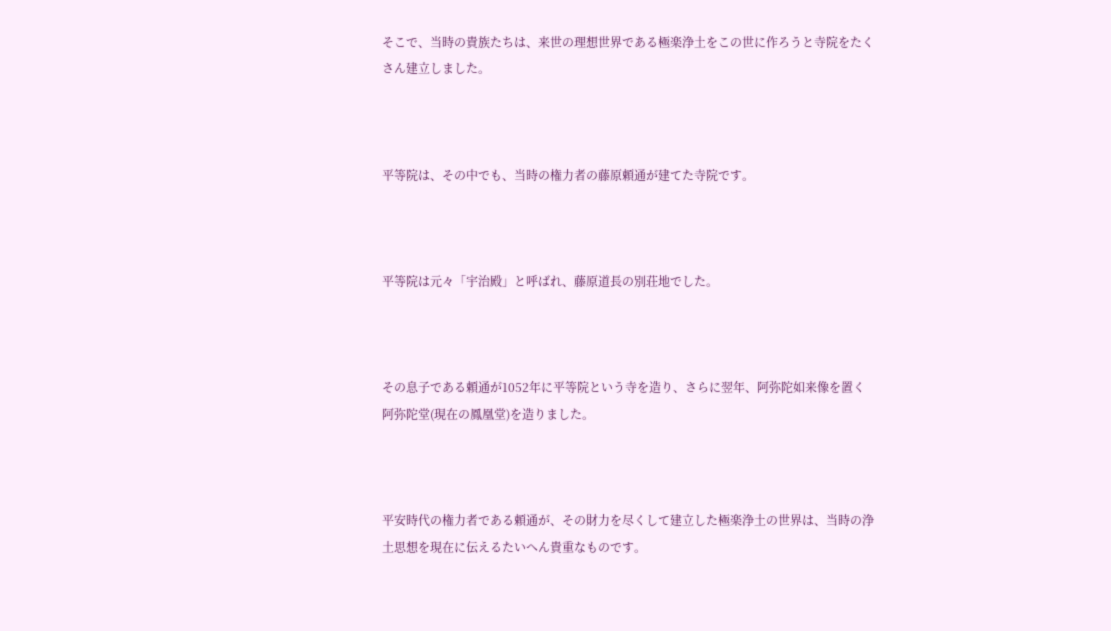そこで、当時の貴族たちは、来世の理想世界である極楽浄土をこの世に作ろうと寺院をたくさん建立しました。



平等院は、その中でも、当時の権力者の藤原頼通が建てた寺院です。



平等院は元々「宇治殿」と呼ばれ、藤原道長の別荘地でした。



その息子である頼通が1052年に平等院という寺を造り、さらに翌年、阿弥陀如来像を置く阿弥陀堂(現在の鳳凰堂)を造りました。



平安時代の権力者である頼通が、その財力を尽くして建立した極楽浄土の世界は、当時の浄土思想を現在に伝えるたいへん貴重なものです。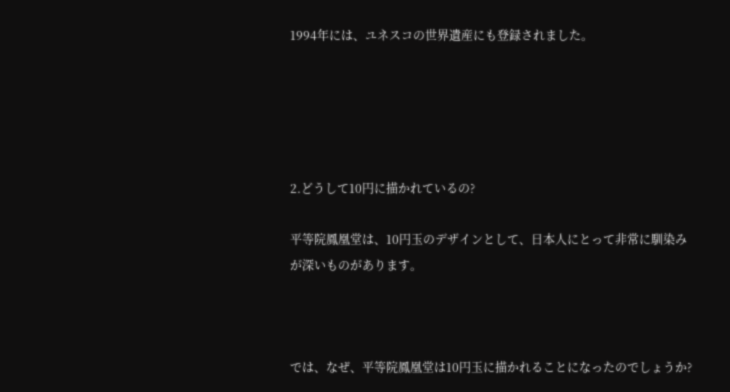1994年には、ユネスコの世界遺産にも登録されました。





2.どうして10円に描かれているの?

平等院鳳凰堂は、10円玉のデザインとして、日本人にとって非常に馴染みが深いものがあります。



では、なぜ、平等院鳳凰堂は10円玉に描かれることになったのでしょうか?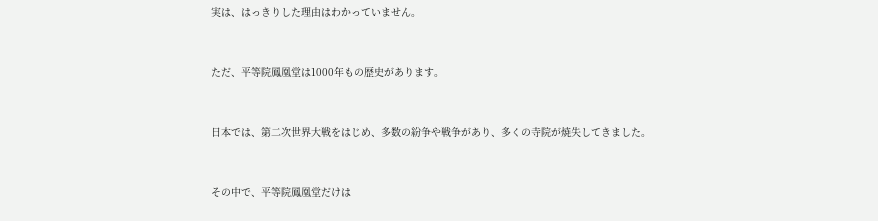実は、はっきりした理由はわかっていません。



ただ、平等院鳳凰堂は1000年もの歴史があります。



日本では、第二次世界大戦をはじめ、多数の紛争や戦争があり、多くの寺院が焼失してきました。



その中で、平等院鳳凰堂だけは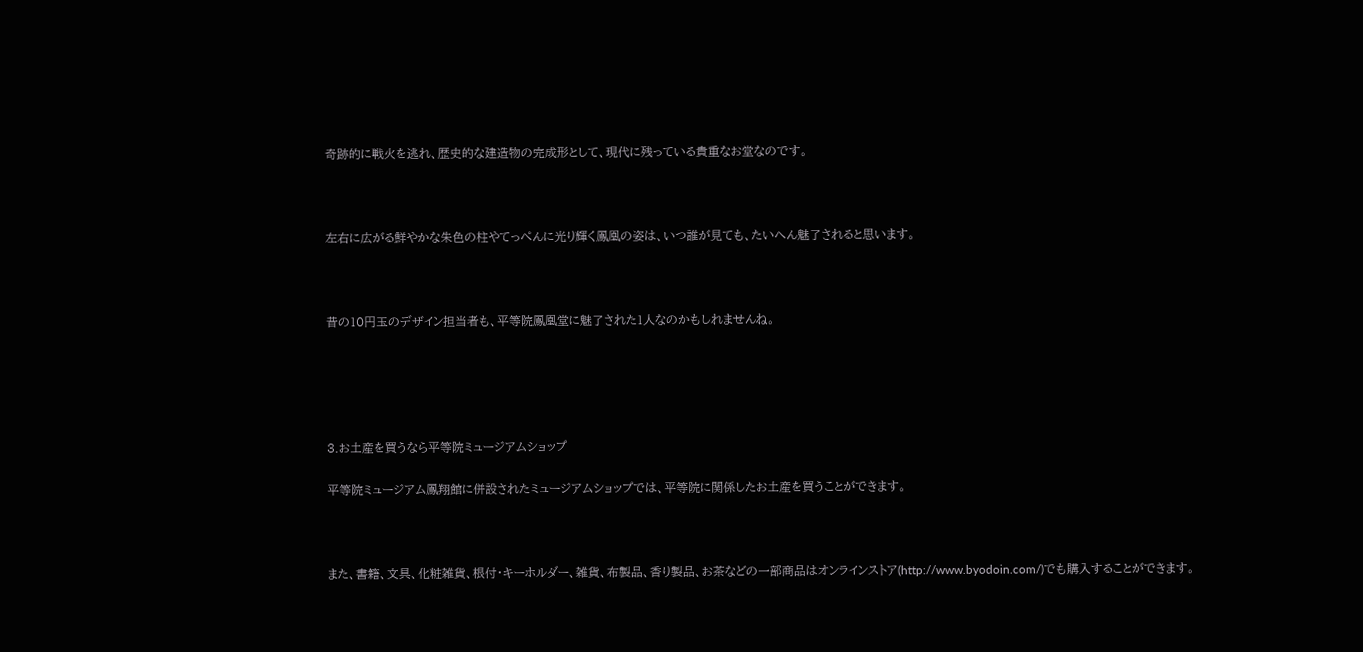奇跡的に戦火を逃れ、歴史的な建造物の完成形として、現代に残っている貴重なお堂なのです。



左右に広がる鮮やかな朱色の柱やてっぺんに光り輝く鳳凰の姿は、いつ誰が見ても、たいへん魅了されると思います。



昔の10円玉のデザイン担当者も、平等院鳳凰堂に魅了された1人なのかもしれませんね。





3.お土産を買うなら平等院ミュージアムショップ

平等院ミュージアム鳳翔館に併設されたミュージアムショップでは、平等院に関係したお土産を買うことができます。



また、書籍、文具、化粧雑貨、根付・キーホルダー、雑貨、布製品、香り製品、お茶などの一部商品はオンラインストア(http://www.byodoin.com/)でも購入することができます。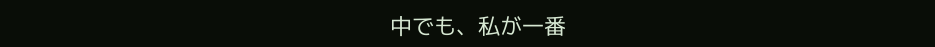中でも、私が一番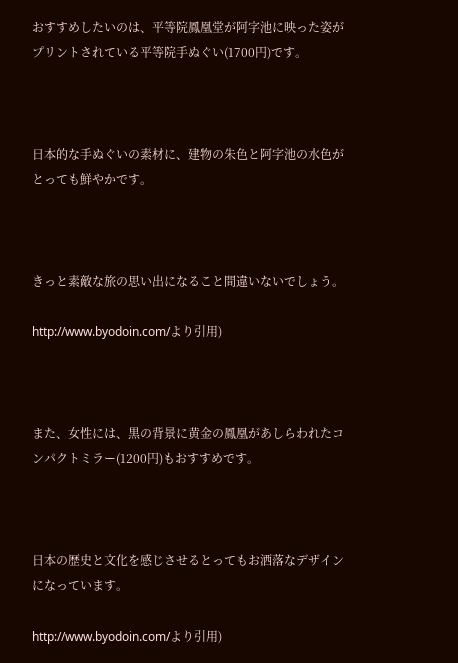おすすめしたいのは、平等院鳳凰堂が阿字池に映った姿がプリントされている平等院手ぬぐい(1700円)です。



日本的な手ぬぐいの素材に、建物の朱色と阿字池の水色がとっても鮮やかです。



きっと素敵な旅の思い出になること間違いないでしょう。

http://www.byodoin.com/より引用)



また、女性には、黒の背景に黄金の鳳凰があしらわれたコンパクトミラー(1200円)もおすすめです。



日本の歴史と文化を感じさせるとってもお洒落なデザインになっています。

http://www.byodoin.com/より引用)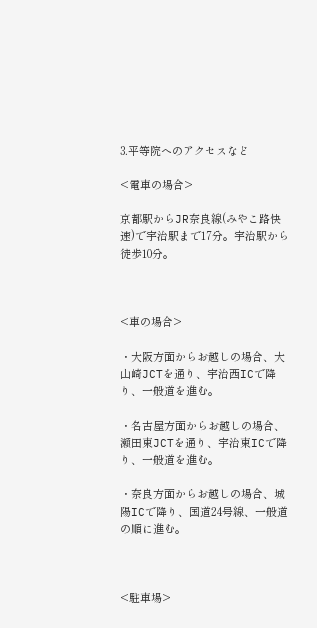3.平等院へのアクセスなど

<電車の場合>

京都駅からJR奈良線(みやこ路快速)で宇治駅まで17分。宇治駅から徒歩10分。



<車の場合>

・大阪方面からお越しの場合、大山崎JCTを通り、宇治西ICで降り、一般道を進む。

・名古屋方面からお越しの場合、瀬田東JCTを通り、宇治東ICで降り、一般道を進む。

・奈良方面からお越しの場合、城陽ICで降り、国道24号線、一般道の順に進む。



<駐車場>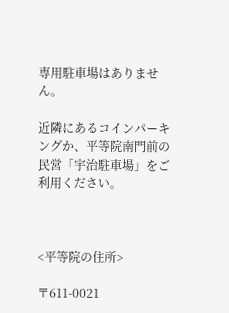専用駐車場はありません。

近隣にあるコインパーキングか、平等院南門前の民営「宇治駐車場」をご利用ください。



<平等院の住所>

〒611-0021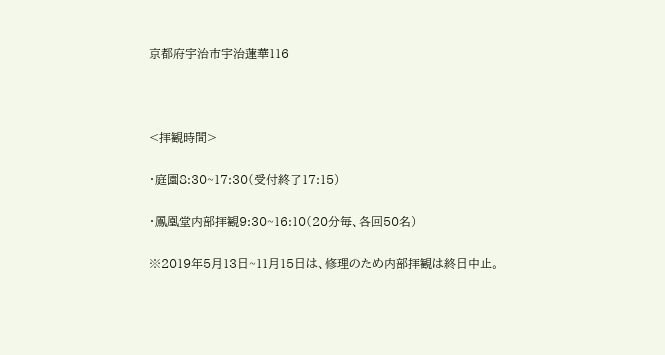京都府宇治市宇治蓮華116



<拝観時間>

・庭園8:30~17:30(受付終了17:15)

・鳳凰堂内部拝観9:30~16:10(20分毎、各回50名)

※2019年5月13日~11月15日は、修理のため内部拝観は終日中止。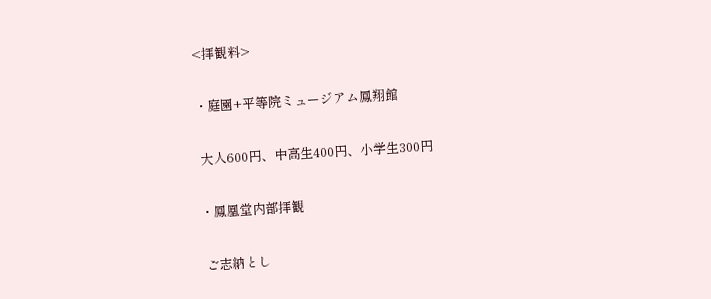<拝観料>

・庭園+平等院ミュージアム鳳翔館

 大人600円、中高生400円、小学生300円

・鳳凰堂内部拝観

 ご志納とし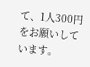て、1人300円をお願いしています。